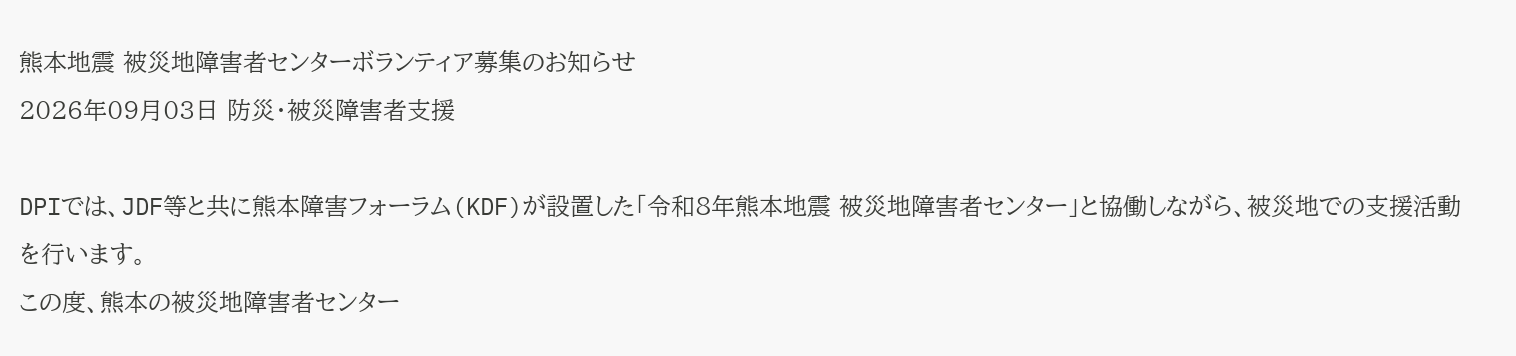熊本地震 被災地障害者センターボランティア募集のお知らせ
2026年09月03日 防災・被災障害者支援

DPIでは、JDF等と共に熊本障害フォーラム(KDF)が設置した「令和8年熊本地震 被災地障害者センター」と協働しながら、被災地での支援活動を行います。
この度、熊本の被災地障害者センター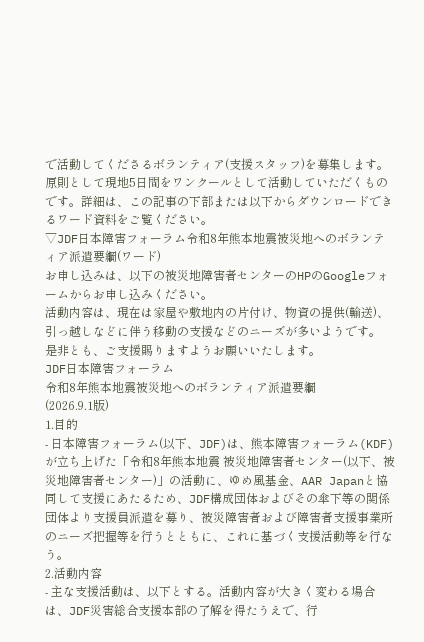で活動してくださるボランティア(支援スタッフ)を募集します。原則として現地5日間をワンクールとして活動していただくものです。詳細は、この記事の下部または以下からダウンロードできるワード資料をご覧ください。
▽JDF日本障害フォーラム令和8年熊本地震被災地へのボランティア派遣要綱(ワード)
お申し込みは、以下の被災地障害者センターのHPのGoogleフォームからお申し込みください。
活動内容は、現在は家屋や敷地内の片付け、物資の提供(輸送)、引っ越しなどに伴う移動の支援などのニーズが多いようです。
是非とも、ご支援賜りますようお願いいたします。
JDF日本障害フォーラム
令和8年熊本地震被災地へのボランティア派遣要綱
(2026.9.1版)
1.目的
- 日本障害フォーラム(以下、JDF)は、熊本障害フォーラム(KDF)が立ち上げた「令和8年熊本地震 被災地障害者センター(以下、被災地障害者センター)」の活動に、ゆめ風基金、AAR Japanと協同して支援にあたるため、JDF構成団体およびその傘下等の関係団体より支援員派遣を募り、被災障害者および障害者支援事業所のニーズ把握等を行うとともに、これに基づく支援活動等を行なう。
2.活動内容
- 主な支援活動は、以下とする。活動内容が大きく変わる場合は、JDF災害総合支援本部の了解を得たうえで、行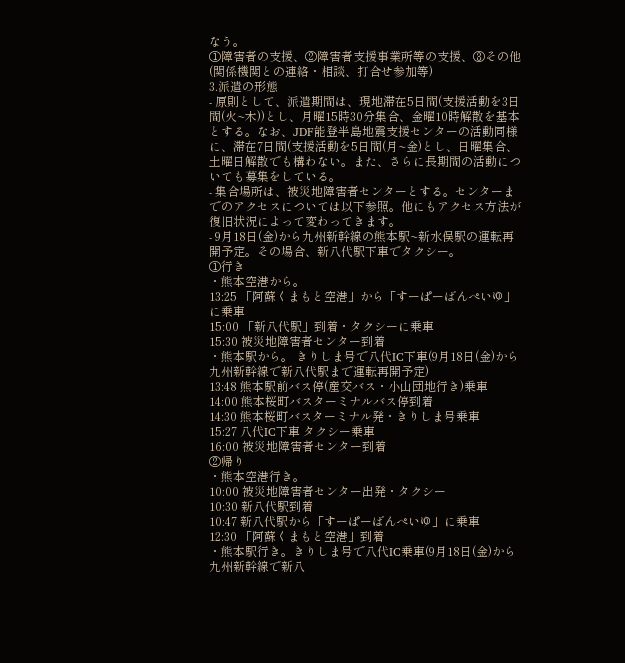なう。
①障害者の支援、②障害者支援事業所等の支援、③その他(関係機関との連絡・相談、打合せ参加等)
3.派遣の形態
- 原則として、派遣期間は、現地滞在5日間(支援活動を3日間(火~木))とし、月曜15時30分集合、金曜10時解散を基本とする。なお、JDF能登半島地震支援センターの活動同様に、滞在7日間(支援活動を5日間(月~金)とし、日曜集合、土曜日解散でも構わない。また、さらに長期間の活動についても募集をしている。
- 集合場所は、被災地障害者センターとする。センターまでのアクセスについては以下参照。他にもアクセス方法が復旧状況によって変わってきます。
- 9月18日(金)から九州新幹線の熊本駅~新水俣駅の運転再開予定。その場合、新八代駅下車でタクシー。
①行き
・熊本空港から。
13:25 「阿蘇くまもと空港」から「すーぱーばんぺいゆ」に乗車
15:00 「新八代駅」到着・タクシーに乗車
15:30 被災地障害者センター到着
・熊本駅から。 きりしま号で八代IC下車(9月18日(金)から九州新幹線で新八代駅まで運転再開予定)
13:48 熊本駅前バス停(産交バス・小山団地行き)乗車
14:00 熊本桜町バスターミナルバス停到着
14:30 熊本桜町バスターミナル発・きりしま号乗車
15:27 八代IC下車 タクシー乗車
16:00 被災地障害者センター到着
②帰り
・熊本空港行き。
10:00 被災地障害者センター出発・タクシー
10:30 新八代駅到着
10:47 新八代駅から「すーぱーばんぺいゆ」に乗車
12:30 「阿蘇くまもと空港」到着
・熊本駅行き。きりしま号で八代IC乗車(9月18日(金)から九州新幹線で新八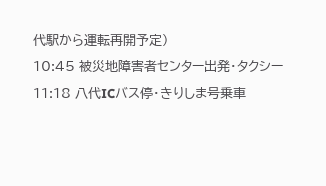代駅から運転再開予定)
10:45 被災地障害者センター出発・タクシー
11:18 八代ICバス停・きりしま号乗車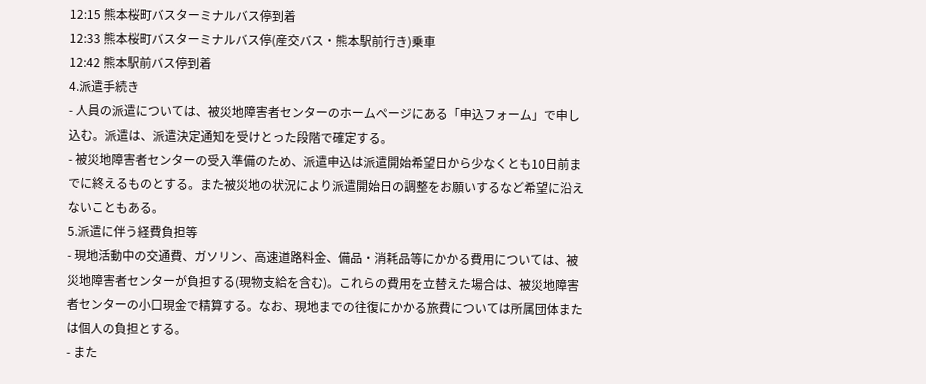12:15 熊本桜町バスターミナルバス停到着
12:33 熊本桜町バスターミナルバス停(産交バス・熊本駅前行き)乗車
12:42 熊本駅前バス停到着
4.派遣手続き
- 人員の派遣については、被災地障害者センターのホームページにある「申込フォーム」で申し込む。派遣は、派遣決定通知を受けとった段階で確定する。
- 被災地障害者センターの受入準備のため、派遣申込は派遣開始希望日から少なくとも10日前までに終えるものとする。また被災地の状況により派遣開始日の調整をお願いするなど希望に沿えないこともある。
5.派遣に伴う経費負担等
- 現地活動中の交通費、ガソリン、高速道路料金、備品・消耗品等にかかる費用については、被災地障害者センターが負担する(現物支給を含む)。これらの費用を立替えた場合は、被災地障害者センターの小口現金で精算する。なお、現地までの往復にかかる旅費については所属団体または個人の負担とする。
- また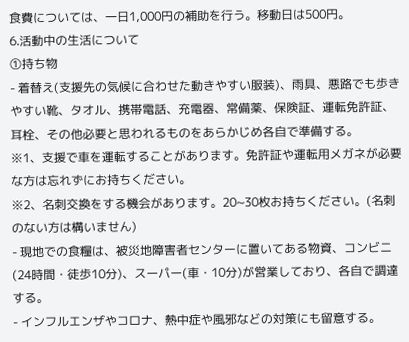食費については、一日1,000円の補助を行う。移動日は500円。
6.活動中の生活について
①持ち物
- 着替え(支援先の気候に合わせた動きやすい服装)、雨具、悪路でも歩きやすい靴、タオル、携帯電話、充電器、常備薬、保険証、運転免許証、耳栓、その他必要と思われるものをあらかじめ各自で準備する。
※1、支援で車を運転することがあります。免許証や運転用メガネが必要な方は忘れずにお持ちください。
※2、名刺交換をする機会があります。20~30枚お持ちください。(名刺のない方は構いません)
- 現地での食糧は、被災地障害者センターに置いてある物資、コンビニ(24時間・徒歩10分)、スーパー(車・10分)が営業しており、各自で調達する。
- インフルエンザやコロナ、熱中症や風邪などの対策にも留意する。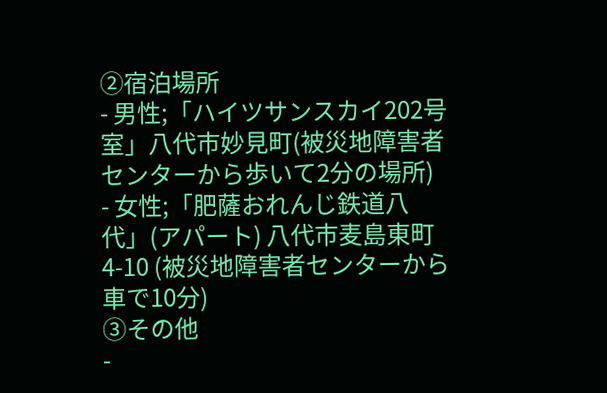②宿泊場所
- 男性;「ハイツサンスカイ202号室」八代市妙見町(被災地障害者センターから歩いて2分の場所)
- 女性;「肥薩おれんじ鉄道八代」(アパート) 八代市麦島東町4-10 (被災地障害者センターから車で10分)
③その他
-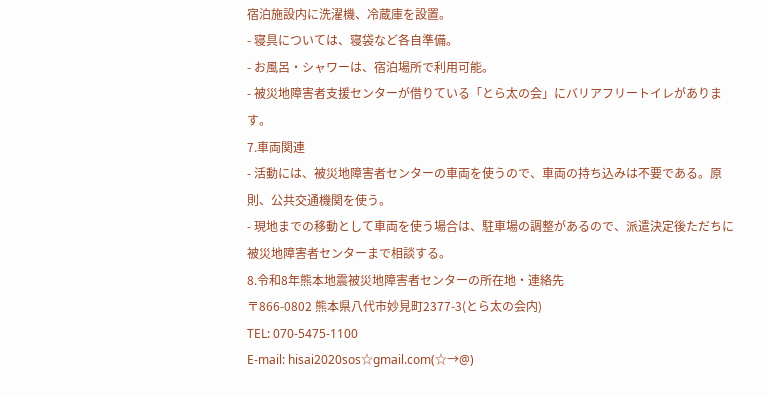宿泊施設内に洗濯機、冷蔵庫を設置。
- 寝具については、寝袋など各自準備。
- お風呂・シャワーは、宿泊場所で利用可能。
- 被災地障害者支援センターが借りている「とら太の会」にバリアフリートイレがあります。
7.車両関連
- 活動には、被災地障害者センターの車両を使うので、車両の持ち込みは不要である。原則、公共交通機関を使う。
- 現地までの移動として車両を使う場合は、駐車場の調整があるので、派遣決定後ただちに被災地障害者センターまで相談する。
8.令和8年熊本地震被災地障害者センターの所在地・連絡先
〒866-0802 熊本県八代市妙見町2377-3(とら太の会内)
TEL: 070-5475-1100
E-mail: hisai2020sos☆gmail.com(☆→@)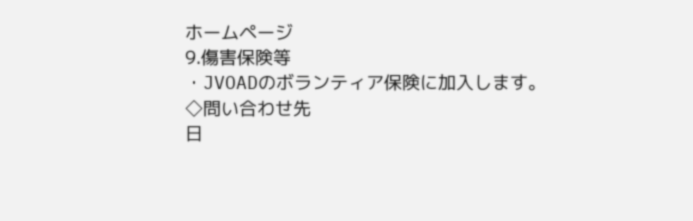ホームページ
9.傷害保険等
・JVOADのボランティア保険に加入します。
◇問い合わせ先
日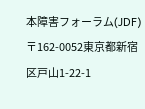本障害フォーラム(JDF)
〒162-0052東京都新宿区戸山1-22-1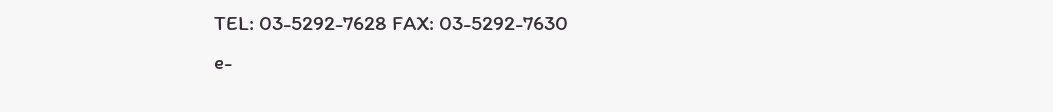TEL: 03-5292-7628 FAX: 03-5292-7630
e-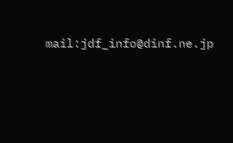mail:jdf_info@dinf.ne.jp